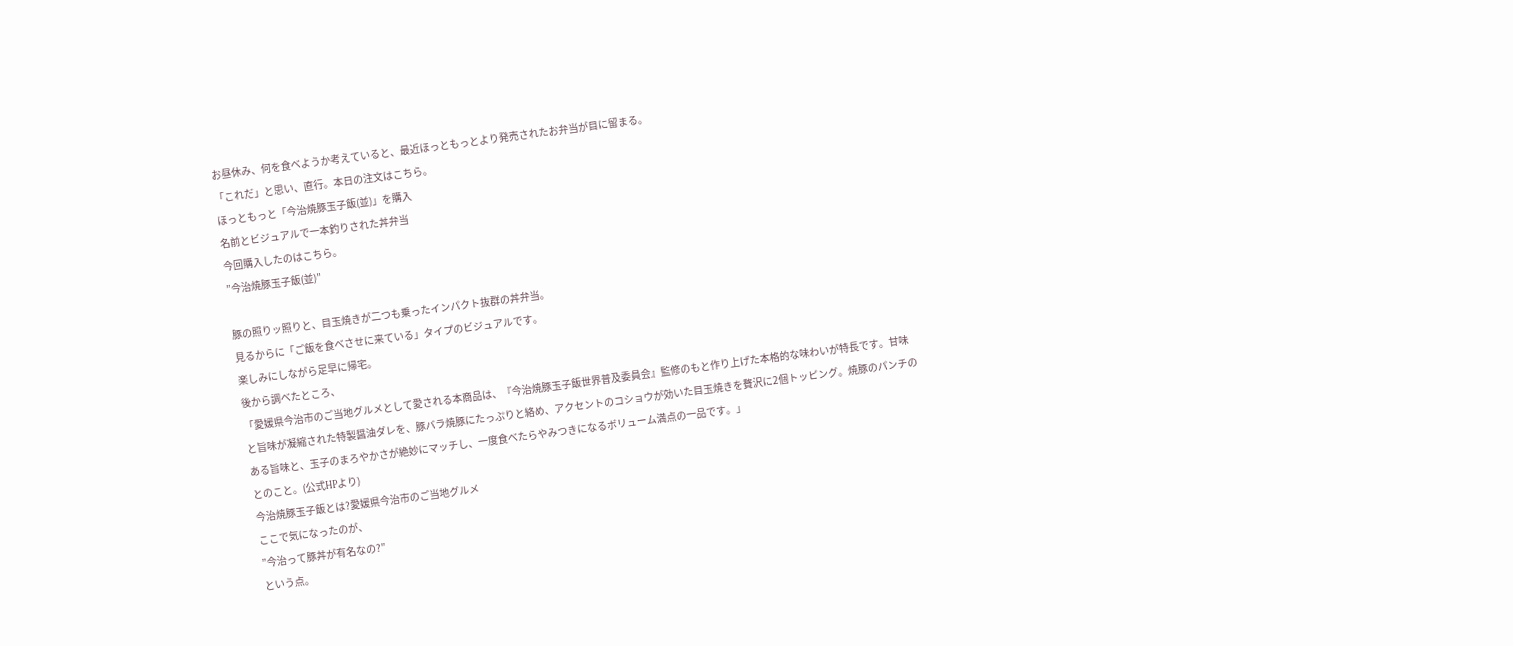お昼休み、何を食べようか考えていると、最近ほっともっとより発売されたお弁当が目に留まる。
「これだ」と思い、直行。本日の注文はこちら。
ほっともっと「今治焼豚玉子飯(並)」を購入
名前とビジュアルで一本釣りされた丼弁当
今回購入したのはこちら。
”今治焼豚玉子飯(並)”

豚の照りッ照りと、目玉焼きが二つも乗ったインパクト抜群の丼弁当。
見るからに「ご飯を食べさせに来ている」タイプのビジュアルです。
楽しみにしながら足早に帰宅。
後から調べたところ、
「愛媛県今治市のご当地グルメとして愛される本商品は、『今治焼豚玉子飯世界普及委員会』監修のもと作り上げた本格的な味わいが特長です。甘味と旨味が凝縮された特製醤油ダレを、豚バラ焼豚にたっぷりと絡め、アクセントのコショウが効いた目玉焼きを贅沢に2個トッピング。焼豚のパンチのある旨味と、玉子のまろやかさが絶妙にマッチし、一度食べたらやみつきになるボリューム満点の一品です。」
とのこと。(公式HPより)
今治焼豚玉子飯とは?愛媛県今治市のご当地グルメ
ここで気になったのが、
”今治って豚丼が有名なの?”
という点。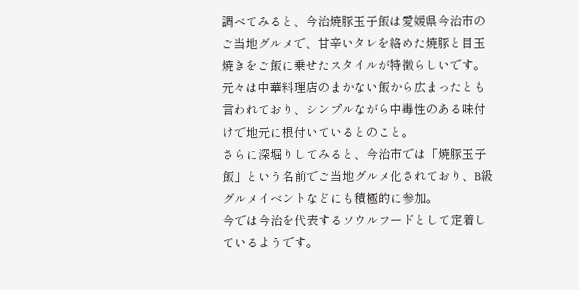調べてみると、今治焼豚玉子飯は愛媛県今治市のご当地グルメで、甘辛いタレを絡めた焼豚と目玉焼きをご飯に乗せたスタイルが特徴らしいです。
元々は中華料理店のまかない飯から広まったとも言われており、シンプルながら中毒性のある味付けで地元に根付いているとのこと。
さらに深堀りしてみると、今治市では「焼豚玉子飯」という名前でご当地グルメ化されており、B級グルメイベントなどにも積極的に参加。
今では今治を代表するソウルフードとして定着しているようです。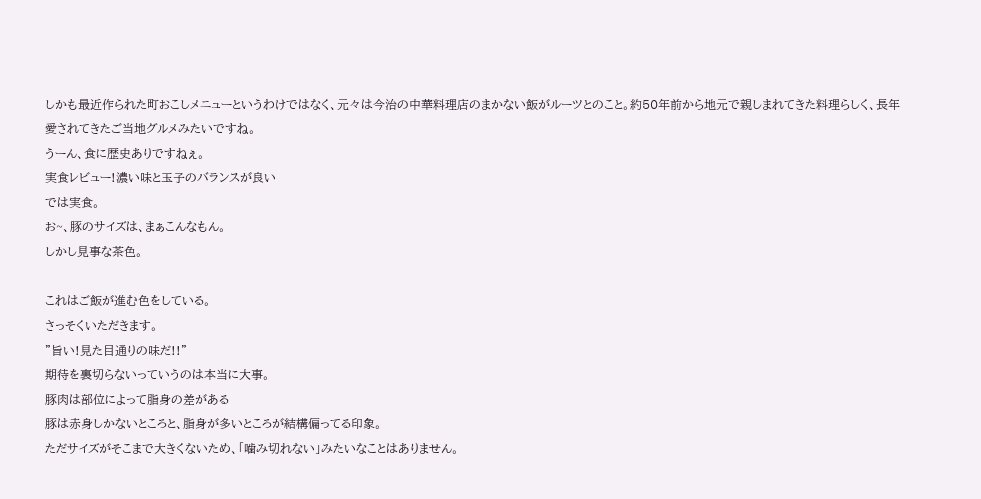しかも最近作られた町おこしメニューというわけではなく、元々は今治の中華料理店のまかない飯がルーツとのこと。約50年前から地元で親しまれてきた料理らしく、長年愛されてきたご当地グルメみたいですね。
うーん、食に歴史ありですねぇ。
実食レビュー!濃い味と玉子のバランスが良い
では実食。
お~、豚のサイズは、まぁこんなもん。
しかし見事な茶色。

これはご飯が進む色をしている。
さっそくいただきます。
”旨い!見た目通りの味だ!!”
期待を裏切らないっていうのは本当に大事。
豚肉は部位によって脂身の差がある
豚は赤身しかないところと、脂身が多いところが結構偏ってる印象。
ただサイズがそこまで大きくないため、「噛み切れない」みたいなことはありません。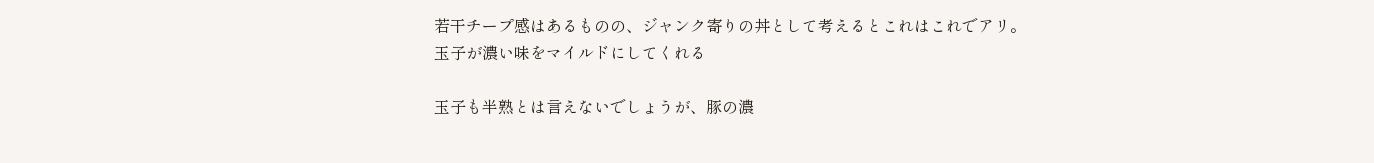若干チープ感はあるものの、ジャンク寄りの丼として考えるとこれはこれでアリ。
玉子が濃い味をマイルドにしてくれる

玉子も半熟とは言えないでしょうが、豚の濃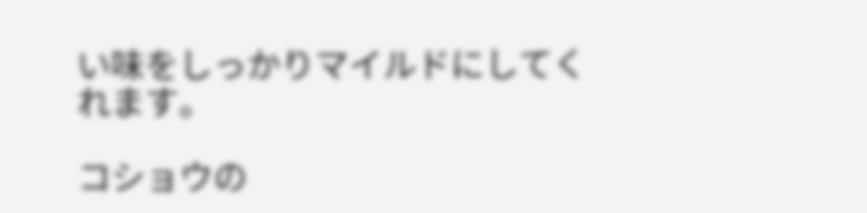い味をしっかりマイルドにしてくれます。

コショウの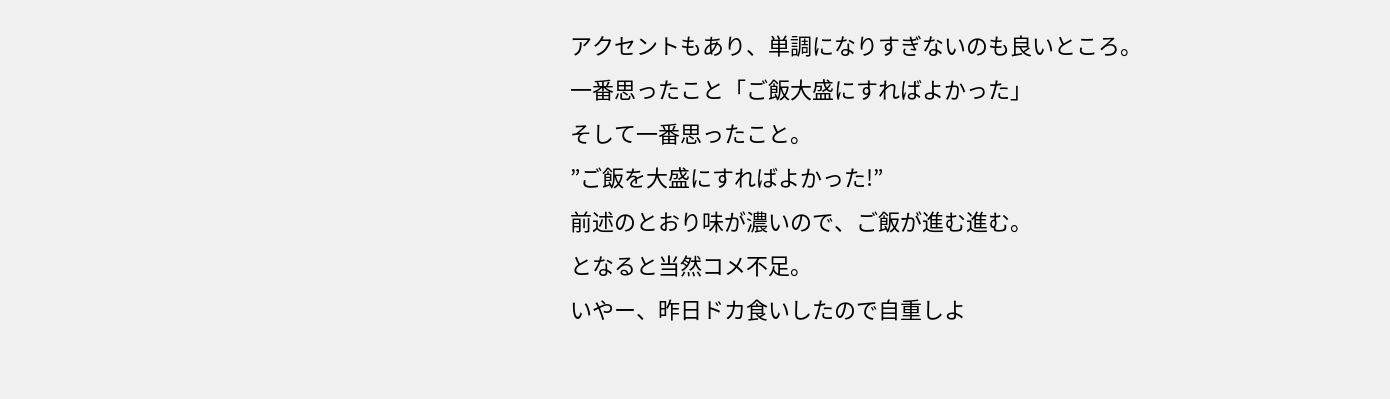アクセントもあり、単調になりすぎないのも良いところ。
一番思ったこと「ご飯大盛にすればよかった」
そして一番思ったこと。
”ご飯を大盛にすればよかった!”
前述のとおり味が濃いので、ご飯が進む進む。
となると当然コメ不足。
いやー、昨日ドカ食いしたので自重しよ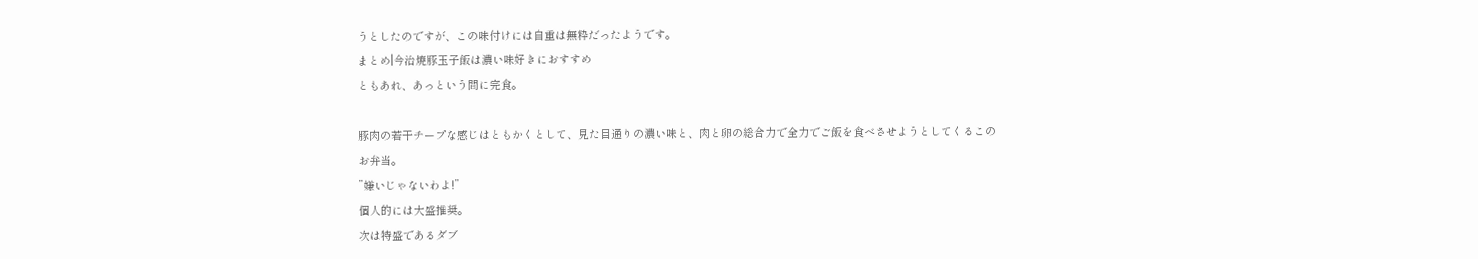うとしたのですが、この味付けには自重は無粋だったようです。
まとめ|今治焼豚玉子飯は濃い味好きにおすすめ
ともあれ、あっという間に完食。

豚肉の若干チープな感じはともかくとして、見た目通りの濃い味と、肉と卵の総合力で全力でご飯を食べさせようとしてくるこのお弁当。
”嫌いじゃないわよ!”
個人的には大盛推奨。
次は特盛であるダブ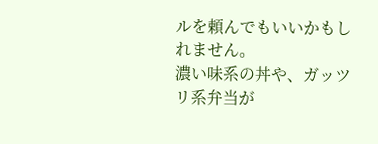ルを頼んでもいいかもしれません。
濃い味系の丼や、ガッツリ系弁当が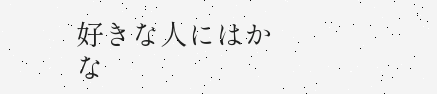好きな人にはかな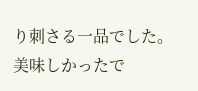り刺さる一品でした。
美味しかったで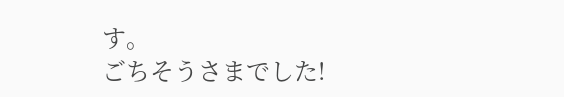す。
ごちそうさまでした!